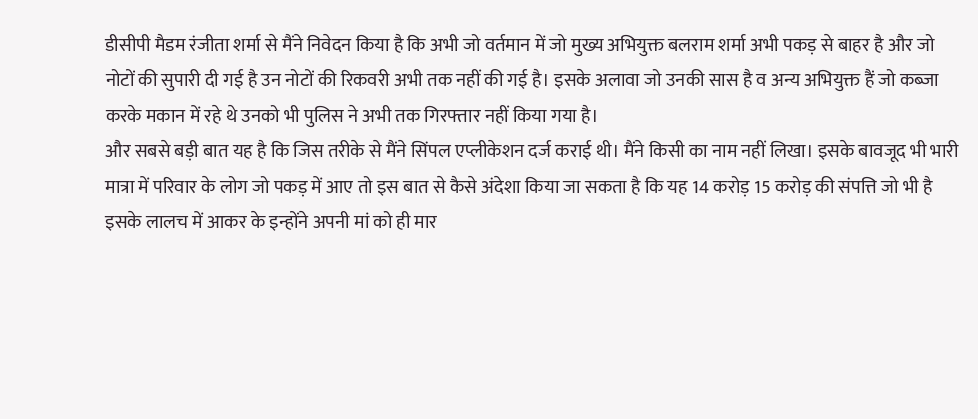डीसीपी मैडम रंजीता शर्मा से मैंने निवेदन किया है कि अभी जो वर्तमान में जो मुख्य अभियुक्त बलराम शर्मा अभी पकड़ से बाहर है और जो नोटों की सुपारी दी गई है उन नोटों की रिकवरी अभी तक नहीं की गई है। इसके अलावा जो उनकी सास है व अन्य अभियुक्त हैं जो कब्जा करके मकान में रहे थे उनको भी पुलिस ने अभी तक गिरफ्तार नहीं किया गया है।
और सबसे बड़ी बात यह है कि जिस तरीके से मैंने सिंपल एप्लीकेशन दर्ज कराई थी। मैंने किसी का नाम नहीं लिखा। इसके बावजूद भी भारी मात्रा में परिवार के लोग जो पकड़ में आए तो इस बात से कैसे अंदेशा किया जा सकता है कि यह 14 करोड़ 15 करोड़ की संपत्ति जो भी है इसके लालच में आकर के इन्होंने अपनी मां को ही मार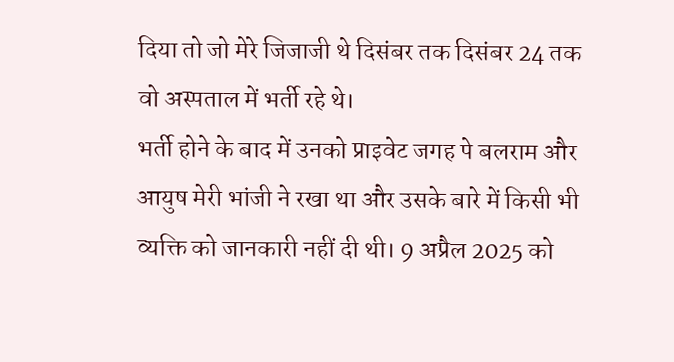दिया तो जो मेरे जिजाजी थे दिसंबर तक दिसंबर 24 तक वो अस्पताल में भर्ती रहे थे।
भर्ती होने के बाद में उनको प्राइवेट जगह पे बलराम और आयुष मेरी भांजी ने रखा था और उसके बारे में किसी भी व्यक्ति को जानकारी नहीं दी थी। 9 अप्रैल 2025 को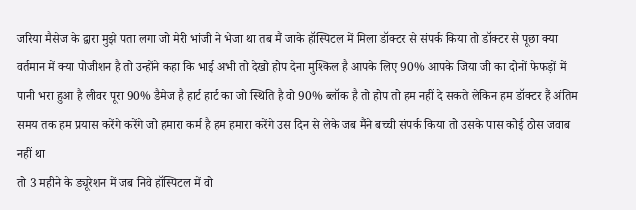जरिया मैसेज के द्वारा मुझे पता लगा जो मेरी भांजी ने भेजा था तब मैं जाके हॉस्पिटल में मिला डॉक्टर से संपर्क किया तो डॉक्टर से पूछा क्या वर्तमान में क्या पोजीशन है तो उन्होंने कहा कि भाई अभी तो देखो होप देना मुश्किल है आपके लिए 90% आपके जिया जी का दोनों फेफड़ों में पानी भरा हुआ है लीवर पूरा 90% डैमेज है हार्ट हार्ट का जो स्थिति है वो 90% ब्लॉक है तो होप तो हम नहीं दे सकते लेकिन हम डॉक्टर हैं अंतिम समय तक हम प्रयास करेंगे करेंगे जो हमारा कर्म है हम हमारा करेंगे उस दिन से लेके जब मैंने बच्ची संपर्क किया तो उसके पास कोई ठोस जवाब नहीं था
तो 3 महीने के ड्यूरेशन में जब निवे हॉस्पिटल में वो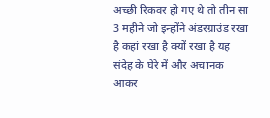अच्छी रिकवर हो गए थे तो तीन सा 3 महीने जो इन्होंने अंडरग्राउंड रखा है कहां रखा है क्यों रखा है यह संदेह के घेरे में और अचानक आकर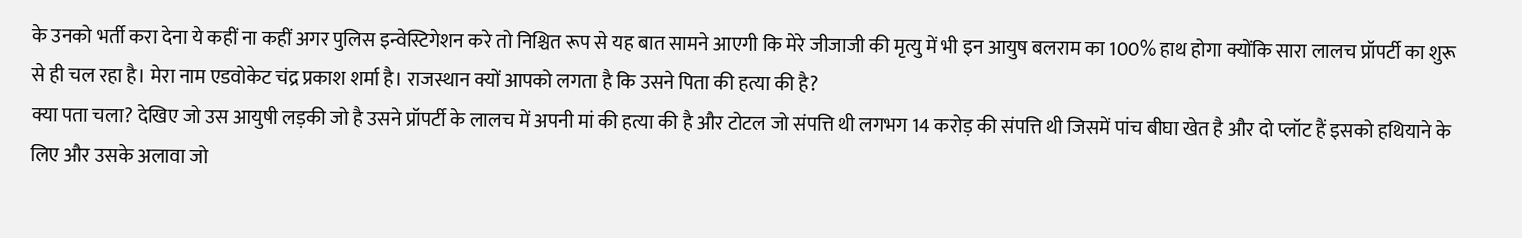के उनको भर्ती करा देना ये कहीं ना कहीं अगर पुलिस इन्वेस्टिगेशन करे तो निश्चित रूप से यह बात सामने आएगी कि मेरे जीजाजी की मृत्यु में भी इन आयुष बलराम का 100% हाथ होगा क्योंकि सारा लालच प्रॉपर्टी का शुरू से ही चल रहा है। मेरा नाम एडवोकेट चंद्र प्रकाश शर्मा है। राजस्थान क्यों आपको लगता है कि उसने पिता की हत्या की है?
क्या पता चला? देखिए जो उस आयुषी लड़की जो है उसने प्रॉपर्टी के लालच में अपनी मां की हत्या की है और टोटल जो संपत्ति थी लगभग 14 करोड़ की संपत्ति थी जिसमें पांच बीघा खेत है और दो प्लॉट हैं इसको हथियाने के लिए और उसके अलावा जो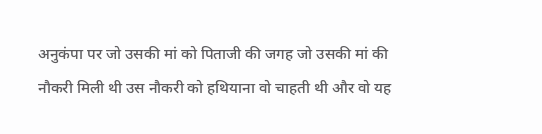अनुकंपा पर जो उसकी मां को पिताजी की जगह जो उसकी मां की नौकरी मिली थी उस नौकरी को हथियाना वो चाहती थी और वो यह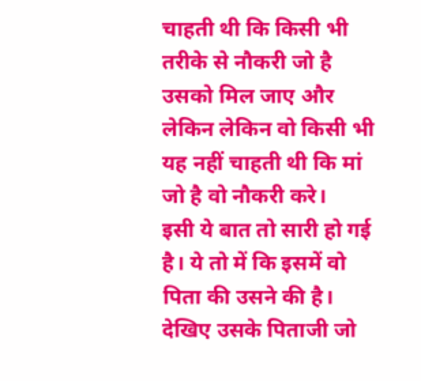चाहती थी कि किसी भी तरीके से नौकरी जो है उसको मिल जाए और लेकिन लेकिन वो किसी भी यह नहीं चाहती थी कि मां जो है वो नौकरी करे।
इसी ये बात तो सारी हो गई है। ये तो में कि इसमें वो पिता की उसने की है। देखिए उसके पिताजी जो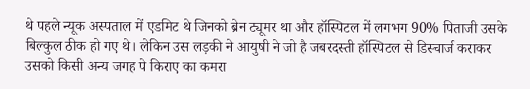थे पहले न्यूक अस्पताल में एडमिट थे जिनको ब्रेन ट्यूमर था और हॉस्पिटल में लगभग 90% पिताजी उसके बिल्कुल ठीक हो गए थे। लेकिन उस लड़की ने आयुषी ने जो है जबरदस्ती हॉस्पिटल से डिस्चार्ज कराकर उसको किसी अन्य जगह पे किराए का कमरा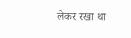लेकर रखा था